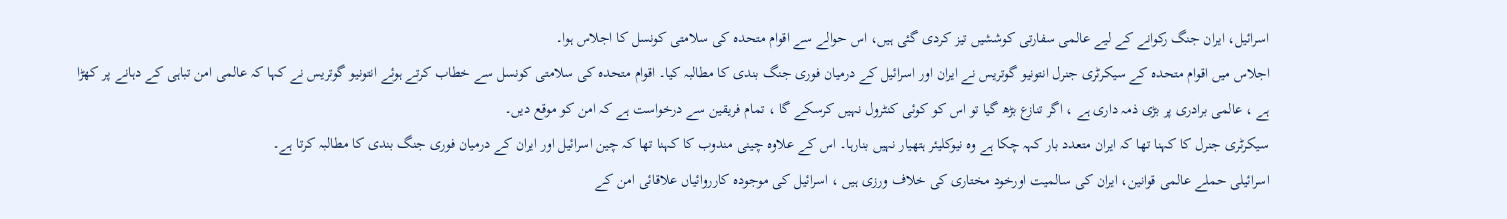اسرائیل، ایران جنگ رکوانے کے لیے عالمی سفارتی کوششیں تیز کردی گئی ہیں، اس حوالے سے اقوام متحدہ کی سلامتی کونسل کا اجلاس ہوا۔
اجلاس میں اقوام متحدہ کے سیکرٹری جنرل انتونیو گوتریس نے ایران اور اسرائیل کے درمیان فوری جنگ بندی کا مطالبہ کیا۔ اقوام متحدہ کی سلامتی کونسل سے خطاب کرتے ہوئے انتونیو گوتریس نے کہا کہ عالمی امن تباہی کے دہانے پر کھڑا ہے ، عالمی برادری پر بڑی ذمہ داری ہے ، اگر تنازع بڑھ گیا تو اس کو کوئی کنٹرول نہیں کرسکے گا ، تمام فریقین سے درخواست ہے کہ امن کو موقع دیں۔
سیکرٹری جنرل کا کہنا تھا کہ ایران متعدد بار کہہ چکا ہے وہ نیوکلیئر ہتھیار نہیں بنارہا۔ اس کے علاوہ چینی مندوب کا کہنا تھا کہ چین اسرائیل اور ایران کے درمیان فوری جنگ بندی کا مطالبہ کرتا ہے۔
اسرائیلی حملے عالمی قوانین، ایران کی سالمیت اورخود مختاری کی خلاف ورزی ہیں ، اسرائیل کی موجودہ کارروائیاں علاقائی امن کے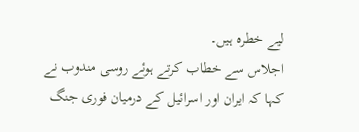لیے خطرہ ہیں۔
اجلاس سے خطاب کرتے ہوئے روسی مندوب نے کہا کہ ایران اور اسرائیل کے درمیان فوری جنگ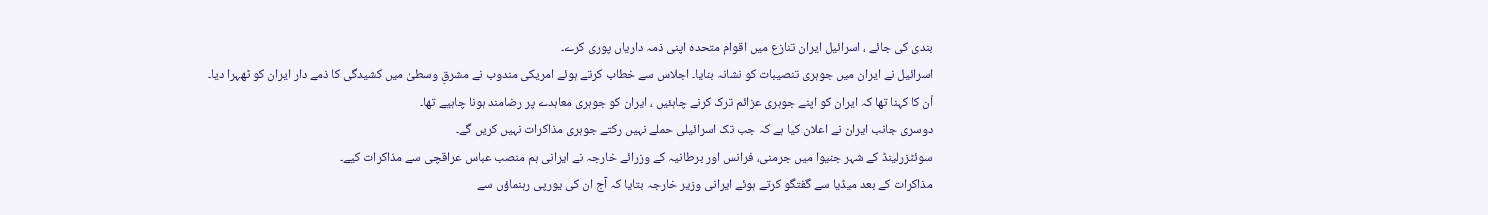بندی کی جائے ، اسرائیل ایران تنازع میں اقوام متحدہ اپنی ذمہ داریاں پوری کرے۔
اسرائیل نے ایران میں جوہری تنصیبات کو نشانہ بنایا۔ اجلاس سے خطاب کرتے ہوئے امریکی مندوب نے مشرقِ وسطیٰ میں کشیدگی کا ذمے دار ایران کو ٹھہرا دیا۔
اْن کا کہنا تھا کہ ایران کو اپنے جوہری عزائم ترک کرنے چاہئیں ، ایران کو جوہری معاہدے پر رضامند ہونا چاہیے تھا۔
دوسری جانب ایران نے اعلان کیا ہے کہ جب تک اسرائیلی حملے نہیں رکتے جوہری مذاکرات نہیں کریں گے۔
سوئٹزرلینڈ کے شہر جنیوا میں جرمنی، فرانس اور برطانیہ کے وزرائے خارجہ نے ایرانی ہم منصب عباس عراقچی سے مذاکرات کیے۔
مذاکرات کے بعد میڈیا سے گفتگو کرتے ہوئے ایرانی وزیر خارجہ بتایا کہ آج ان کی یورپی رہنماؤں سے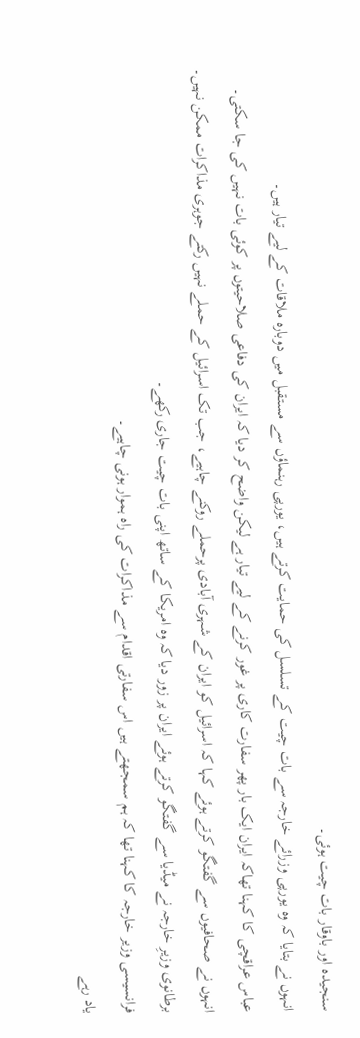سنجیدہ اور باوقار بات چیت ہوئی۔
انہوں نے بتایا کہ وہ یورپی وزرائے خارجہ سے بات چیت کے تسلسل کی حمایت کرتے ہیں، یورپی رہنماؤں سے مستقبل میں دوبارہ ملاقات کے لیے تیار ہیں۔
عباس عراقچی کا کہنا تھاکہ ایران ایک بار پھر سفارت کاری پر غور کرنے کے لیے تیار ہے لیکن واضح کر دیا کہ ایران کی دفاعی صلاحیتوں پر کوئی بات نہیں کی جا سکتی۔
انہوں نے صحافیوں سے گفتگو کرتے ہوئے کہا کہ اسرائیل کو ایران کے شہری آبادی پرحملے روکنے چاہیے، جب تک اسرائیل کے حملے نہیں رکتے جوہری مذاکرات ممکن نہیں۔
برطانوی وزیرِ خارجہ نے میڈیا سے گفتگو کرتے ہوئے ایران پر زور دیا کہ وہ امریکا کے ساتھ اپنی بات چیت جاری رکھے۔
فرانسیسی وزیر خارجہ کا کہنا تھا کہ ہم سمجھتے ہیں اس سفارتی اقدام سے مذاکرات کی راہ ہموار ہونی چاہیے۔
یاد رہے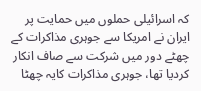کہ اسرائیلی حملوں میں حمایت پر ایران نے امریکا سے جوہری مذاکرات کے چھٹے دور میں شرکت سے صاف انکار کردیا تھا، جوہری مذاکرات کایہ چھٹا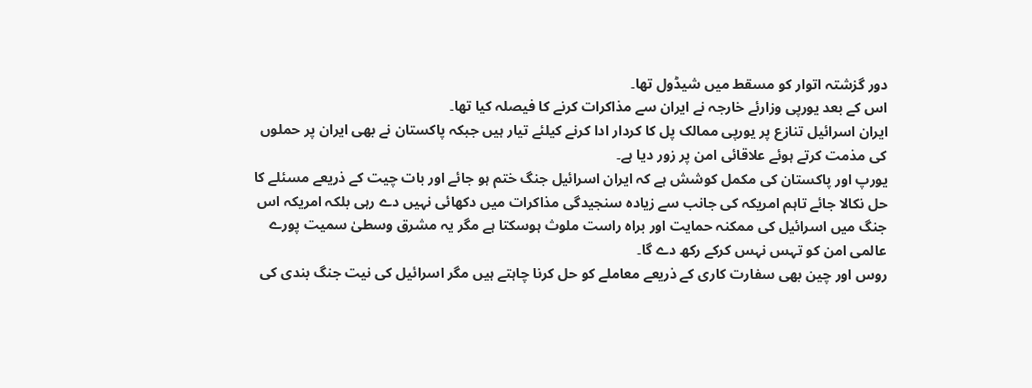دور گزشتہ اتوار کو مسقط میں شیڈول تھا۔
اس کے بعد یورپی وزارئے خارجہ نے ایران سے مذاکرات کرنے کا فیصلہ کیا تھا۔
ایران اسرائیل تنازع پر یورپی ممالک پل کا کردار ادا کرنے کیلئے تیار ہیں جبکہ پاکستان نے بھی ایران پر حملوں کی مذمت کرتے ہوئے علاقائی امن پر زور دیا ہے۔
یورپ اور پاکستان کی مکمل کوشش ہے کہ ایران اسرائیل جنگ ختم ہو جائے اور بات چیت کے ذریعے مسئلے کا حل نکالا جائے تاہم امریکہ کی جانب سے زیادہ سنجیدگی مذاکرات میں دکھائی نہیں دے رہی بلکہ امریکہ اس جنگ میں اسرائیل کی ممکنہ حمایت اور براہ راست ملوث ہوسکتا ہے مگر یہ مشرق وسطیٰ سمیت پورے عالمی امن کو تہس نہس کرکے رکھ دے گا۔
روس اور چین بھی سفارت کاری کے ذریعے معاملے کو حل کرنا چاہتے ہیں مگر اسرائیل کی نیت جنگ بندی کی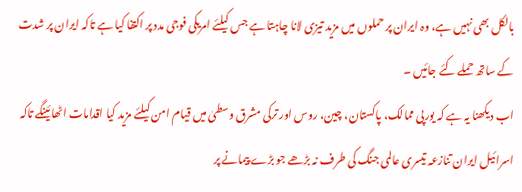بالکل بھی نہیں ہے، وہ ایران پر حملوں میں مزید تیزی لانا چاہتا ہے جس کیلئے امریکی فوجی مدد پر اکتفا کیا ہے تاکہ ایران پر شدت کے ساتھ حملے کئے جائیں ۔
اب دیکھنا یہ ہے کہ یورپی ممالک، پاکستان، چین، روس اور ترکی مشرق وسطیٰ میں قیام امن کیلئے مزید کیا اقدامات اٹھائینگے تاکہ اسرائیل ایران تنازعہ تیسری عالمی جنگ کی طرف نہ بڑھے جو بڑے پیمانے پر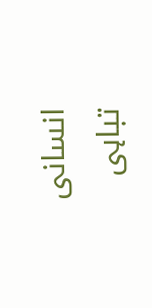انسانی تباہی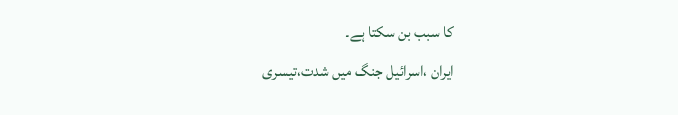کا سبب بن سکتا ہے۔
ایران ،اسرائیل جنگ میں شدت،تیسری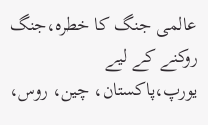عالمی جنگ کا خطرہ،جنگ روکنے کے لیے یورپ،پاکستان، چین، روس،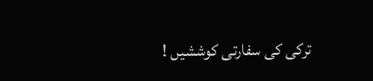ترکی کی سفارتی کوششیں !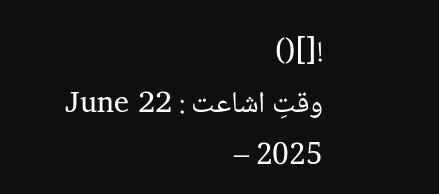![]()
وقتِ اشاعت : June 22 – 2025